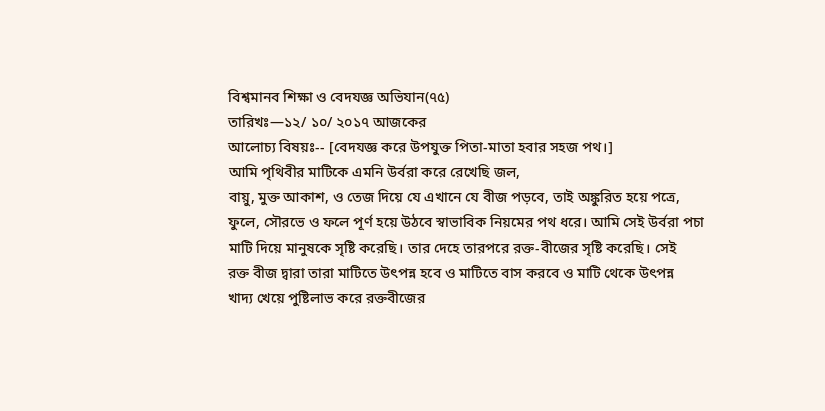বিশ্বমানব শিক্ষা ও বেদযজ্ঞ অভিযান(৭৫)
তারিখঃ—১২/ ১০/ ২০১৭ আজকের
আলোচ্য বিষয়ঃ-- [বেদযজ্ঞ করে উপযুক্ত পিতা-মাতা হবার সহজ পথ।]
আমি পৃথিবীর মাটিকে এমনি উর্বরা করে রেখেছি জল,
বায়ু, মুক্ত আকাশ, ও তেজ দিয়ে যে এখানে যে বীজ পড়বে, তাই অঙ্কুরিত হয়ে পত্রে,
ফুলে, সৌরভে ও ফলে পূর্ণ হয়ে উঠবে স্বাভাবিক নিয়মের পথ ধরে। আমি সেই উর্বরা পচা
মাটি দিয়ে মানুষকে সৃষ্টি করেছি। তার দেহে তারপরে রক্ত-বীজের সৃষ্টি করেছি। সেই
রক্ত বীজ দ্বারা তারা মাটিতে উৎপন্ন হবে ও মাটিতে বাস করবে ও মাটি থেকে উৎপন্ন
খাদ্য খেয়ে পুষ্টিলাভ করে রক্তবীজের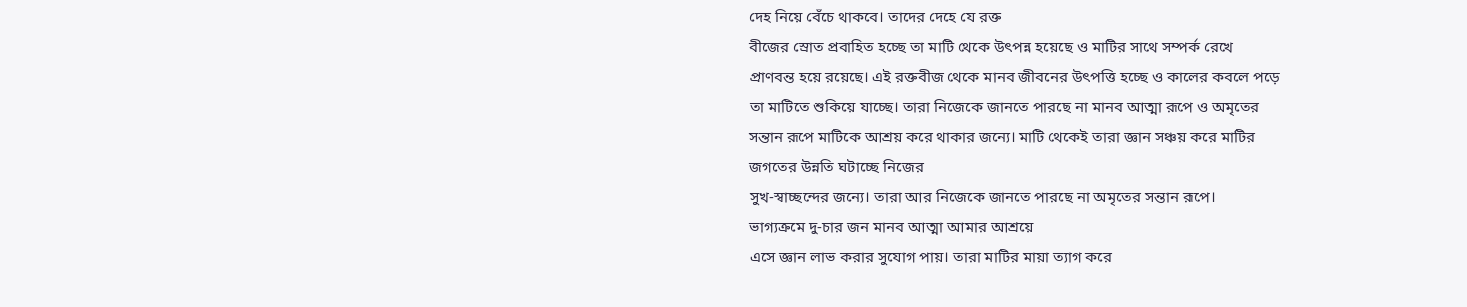দেহ নিয়ে বেঁচে থাকবে। তাদের দেহে যে রক্ত
বীজের স্রোত প্রবাহিত হচ্ছে তা মাটি থেকে উৎপন্ন হয়েছে ও মাটির সাথে সম্পর্ক রেখে
প্রাণবন্ত হয়ে রয়েছে। এই রক্তবীজ থেকে মানব জীবনের উৎপত্তি হচ্ছে ও কালের কবলে পড়ে
তা মাটিতে শুকিয়ে যাচ্ছে। তারা নিজেকে জানতে পারছে না মানব আত্মা রূপে ও অমৃতের
সন্তান রূপে মাটিকে আশ্রয় করে থাকার জন্যে। মাটি থেকেই তারা জ্ঞান সঞ্চয় করে মাটির
জগতের উন্নতি ঘটাচ্ছে নিজের
সুখ-স্বাচ্ছন্দের জন্যে। তারা আর নিজেকে জানতে পারছে না অমৃতের সন্তান রূপে।
ভাগ্যক্রমে দু-চার জন মানব আত্মা আমার আশ্রয়ে
এসে জ্ঞান লাভ করার সুযোগ পায়। তারা মাটির মায়া ত্যাগ করে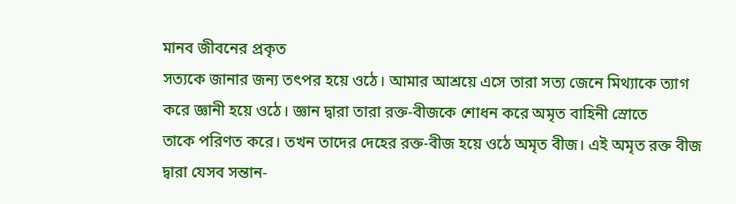মানব জীবনের প্রকৃত
সত্যকে জানার জন্য তৎপর হয়ে ওঠে। আমার আশ্রয়ে এসে তারা সত্য জেনে মিথ্যাকে ত্যাগ
করে জ্ঞানী হয়ে ওঠে। জ্ঞান দ্বারা তারা রক্ত-বীজকে শোধন করে অমৃত বাহিনী স্রোতে
তাকে পরিণত করে। তখন তাদের দেহের রক্ত-বীজ হয়ে ওঠে অমৃত বীজ। এই অমৃত রক্ত বীজ
দ্বারা যেসব সন্তান-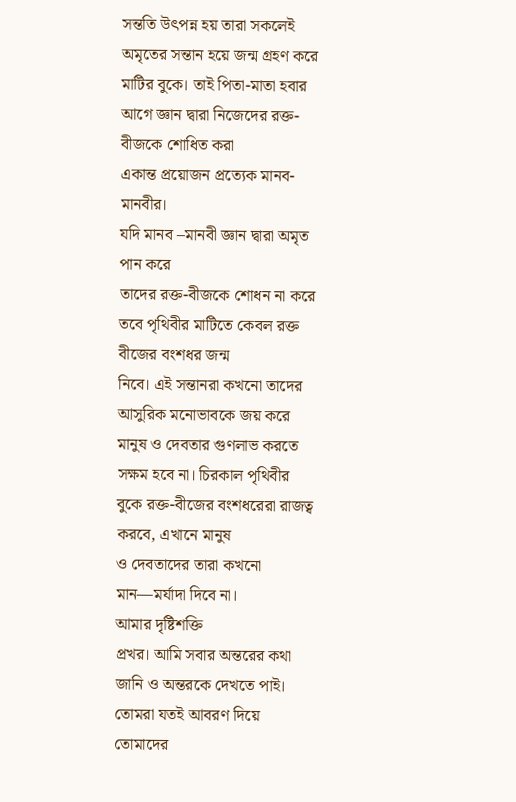সন্ততি উৎপন্ন হয় তারা সকলেই অমৃতের সন্তান হয়ে জন্ম গ্রহণ করে
মাটির বুকে। তাই পিতা-মাতা হবার আগে জ্ঞান দ্বারা নিজেদের রক্ত-বীজকে শোধিত করা
একান্ত প্রয়োজন প্রত্যেক মানব-মানবীর।
যদি মানব –মানবী জ্ঞান দ্বারা অমৃত পান করে
তাদের রক্ত-বীজকে শোধন না করে তবে পৃথিবীর মাটিতে কেবল রক্ত বীজের বংশধর জন্ম
নিবে। এই সন্তানরা কখনো তাদের আসুরিক মনোভাবকে জয় করে মানুষ ও দেবতার গুণলাভ করতে
সক্ষম হবে না। চিরকাল পৃথিবীর বুকে রক্ত-বীজের বংশধরেরা রাজত্ব করবে, এখানে মানুষ
ও দেবতাদের তারা কখনো মান—মর্যাদা দিবে না।
আমার দৃষ্টিশক্তি
প্রখর। আমি সবার অন্তরের কথা জানি ও অন্তরকে দেখতে পাই। তোমরা যতই আবরণ দিয়ে তোমাদের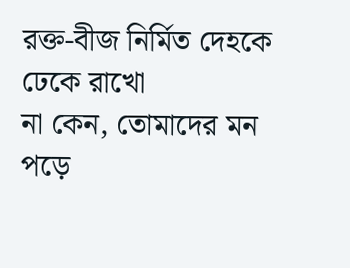রক্ত-বীজ নির্মিত দেহকে ঢেকে রাখো
না কেন, তোমাদের মন পড়ে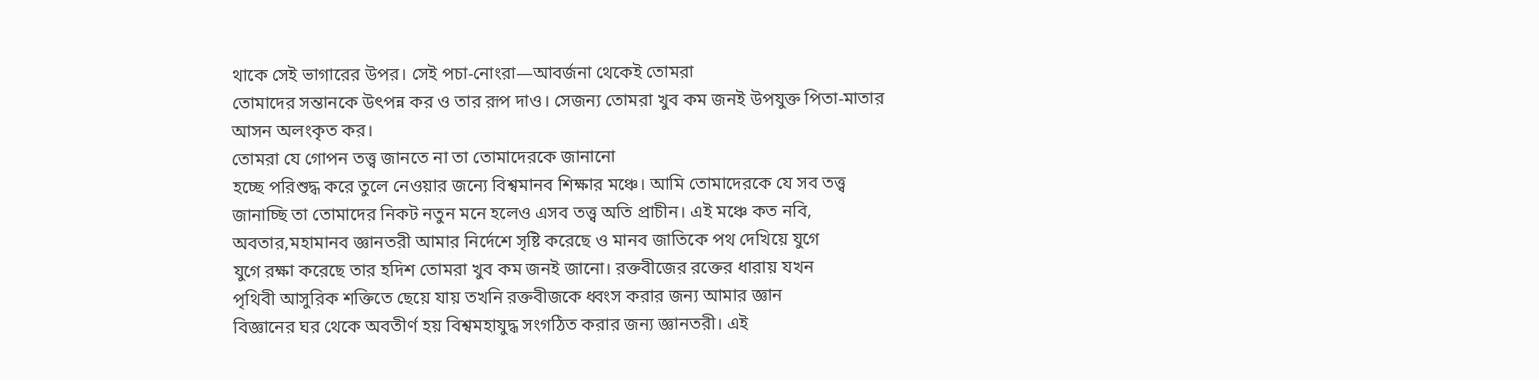থাকে সেই ভাগারের উপর। সেই পচা-নোংরা—আবর্জনা থেকেই তোমরা
তোমাদের সন্তানকে উৎপন্ন কর ও তার রূপ দাও। সেজন্য তোমরা খুব কম জনই উপযুক্ত পিতা-মাতার
আসন অলংকৃত কর।
তোমরা যে গোপন তত্ত্ব জানতে না তা তোমাদেরকে জানানো
হচ্ছে পরিশুদ্ধ করে তুলে নেওয়ার জন্যে বিশ্বমানব শিক্ষার মঞ্চে। আমি তোমাদেরকে যে সব তত্ত্ব
জানাচ্ছি তা তোমাদের নিকট নতুন মনে হলেও এসব তত্ত্ব অতি প্রাচীন। এই মঞ্চে কত নবি,
অবতার,মহামানব জ্ঞানতরী আমার নির্দেশে সৃষ্টি করেছে ও মানব জাতিকে পথ দেখিয়ে যুগে
যুগে রক্ষা করেছে তার হদিশ তোমরা খুব কম জনই জানো। রক্তবীজের রক্তের ধারায় যখন
পৃথিবী আসুরিক শক্তিতে ছেয়ে যায় তখনি রক্তবীজকে ধ্বংস করার জন্য আমার জ্ঞান
বিজ্ঞানের ঘর থেকে অবতীর্ণ হয় বিশ্বমহাযুদ্ধ সংগঠিত করার জন্য জ্ঞানতরী। এই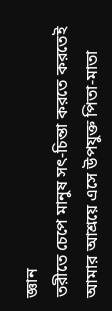জ্ঞান
তরীতে চেপে মানুষ সৎ-চিন্তা করতে করতেই আমার আশ্রয়ে এসে উপযুক্ত পিতা-মাতা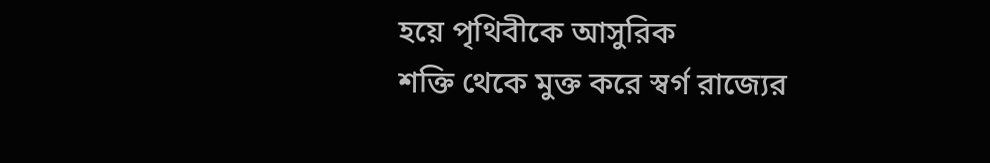হয়ে পৃথিবীকে আসুরিক
শক্তি থেকে মুক্ত করে স্বর্গ রাজ্যের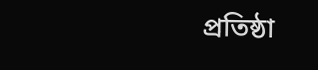প্রতিষ্ঠা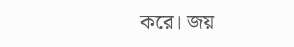করে। জয়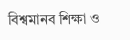বিশ্বমানব শিক্ষা ও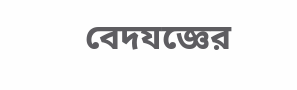বেদযজ্ঞের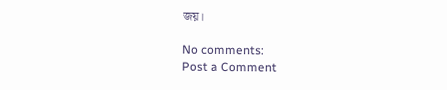জয়।

No comments:
Post a Comment